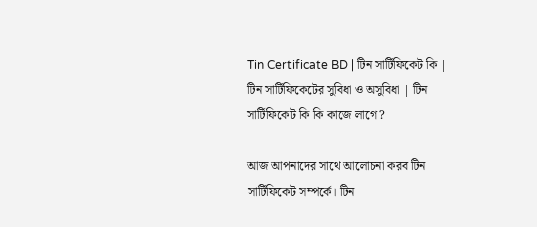Tin Certificate BD | টিন সার্টিফিকেট কি | টিন সার্টিফিকেটের সুবিধা ও অসুবিধা | টিন সার্টিফিকেট কি কি কাজে লাগে?

আজ আপনাদের সাথে আলোচনা করব টিন সার্টিফিকেট সম্পর্কে। টিন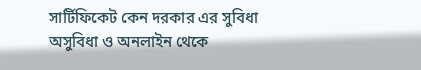সার্টিফিকেট কেন দরকার এর সুবিধা অসুবিধা ও অনলাইন থেকে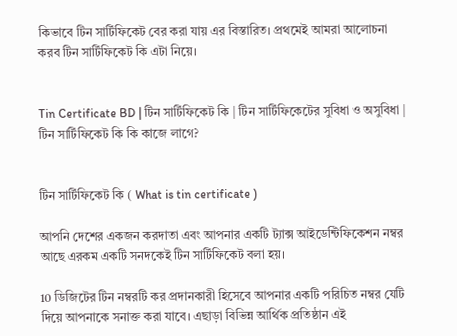কিভাবে টিন সার্টিফিকেট বের করা যায় এর বিস্তারিত। প্রথমেই আমরা আলোচনা করব টিন সার্টিফিকেট কি এটা নিয়ে।


Tin Certificate BD | টিন সার্টিফিকেট কি | টিন সার্টিফিকেটের সুবিধা ও অসুবিধা | টিন সার্টিফিকেট কি কি কাজে লাগে?


টিন সার্টিফিকেট কি ( What is tin certificate )

আপনি দেশের একজন করদাতা এবং আপনার একটি ট্যাক্স আইডেন্টিফিকেশন নম্বর আছে এরকম একটি সনদকেই টিন সার্টিফিকেট বলা হয়।

10 ডিজিটের টিন নম্বরটি কর প্রদানকারী হিসেবে আপনার একটি পরিচিত নম্বর যেটি দিয়ে আপনাকে সনাক্ত করা যাবে। এছাড়া বিভিন্ন আর্থিক প্রতিষ্ঠান এই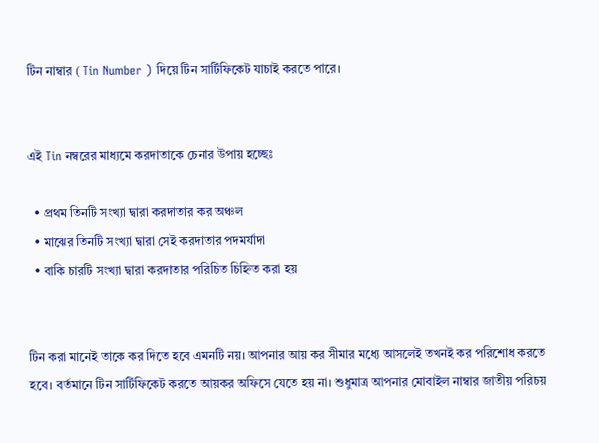টিন নাম্বার ( Tin Number ) দিয়ে টিন সার্টিফিকেট যাচাই করতে পারে।


এই Tin নম্বরের মাধ্যমে করদাতাকে চেনার উপায় হচ্ছেঃ

  • প্রথম তিনটি সংখ্যা দ্বারা করদাতার কর অঞ্চল
  • মাঝের তিনটি সংখ্যা দ্বারা সেই করদাতার পদমর্যাদা
  • বাকি চারটি সংখ্যা দ্বারা করদাতার পরিচিত চিহ্নিত করা হয়


টিন করা মানেই তাকে কর দিতে হবে এমনটি নয়। আপনার আয় কর সীমার মধ্যে আসলেই তখনই কর পরিশোধ করতে হবে। বর্তমানে টিন সার্টিফিকেট করতে আয়কর অফিসে যেতে হয় না। শুধুমাত্র আপনার মোবাইল নাম্বার জাতীয় পরিচয়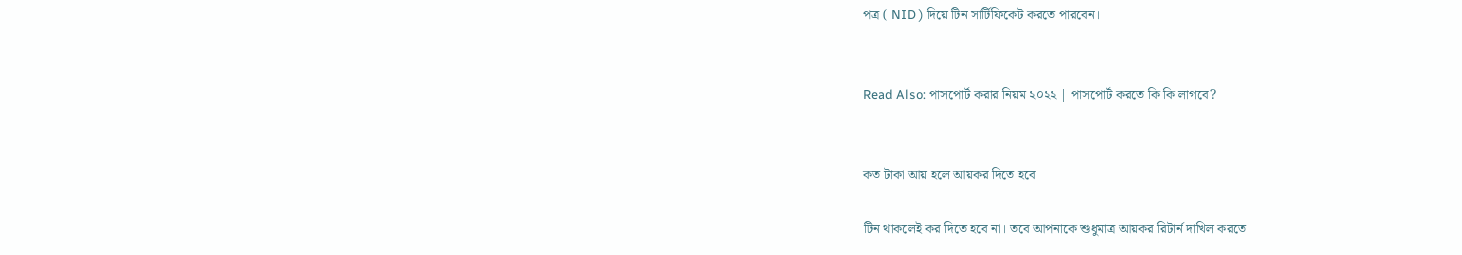পত্র ( NID ) দিয়ে টিন সার্টিফিকেট করতে পারবেন।


Read Also: পাসপোর্ট করার নিয়ম ২০২২ | পাসপোর্ট করতে কি কি লাগবে?


কত টাকা আয় হলে আয়কর দিতে হবে

টিন থাকলেই কর দিতে হবে না। তবে আপনাকে শুধুমাত্র আয়কর রিটার্ন দাখিল করতে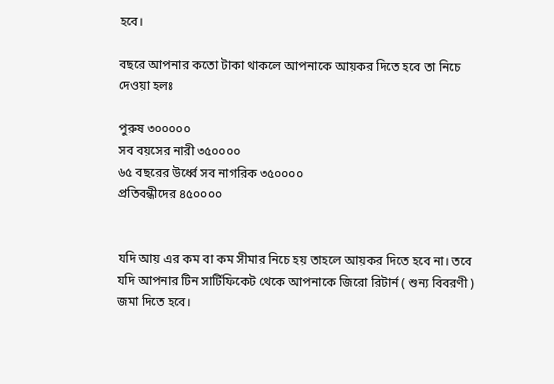হবে।

বছরে আপনার কতো টাকা থাকলে আপনাকে আয়কর দিতে হবে তা নিচে দেওয়া হলঃ

পুরুষ ৩০০০০০
সব বয়সের নারী ৩৫০০০০
৬৫ বছরের উর্ধ্বে সব নাগরিক ৩৫০০০০
প্রতিবন্ধীদের ৪৫০০০০


যদি আয় এর কম বা কম সীমার নিচে হয় তাহলে আয়কর দিতে হবে না। তবে যদি আপনার টিন সার্টিফিকেট থেকে আপনাকে জিরো রিটার্ন ( শুন্য বিবরণী ) জমা দিতে হবে।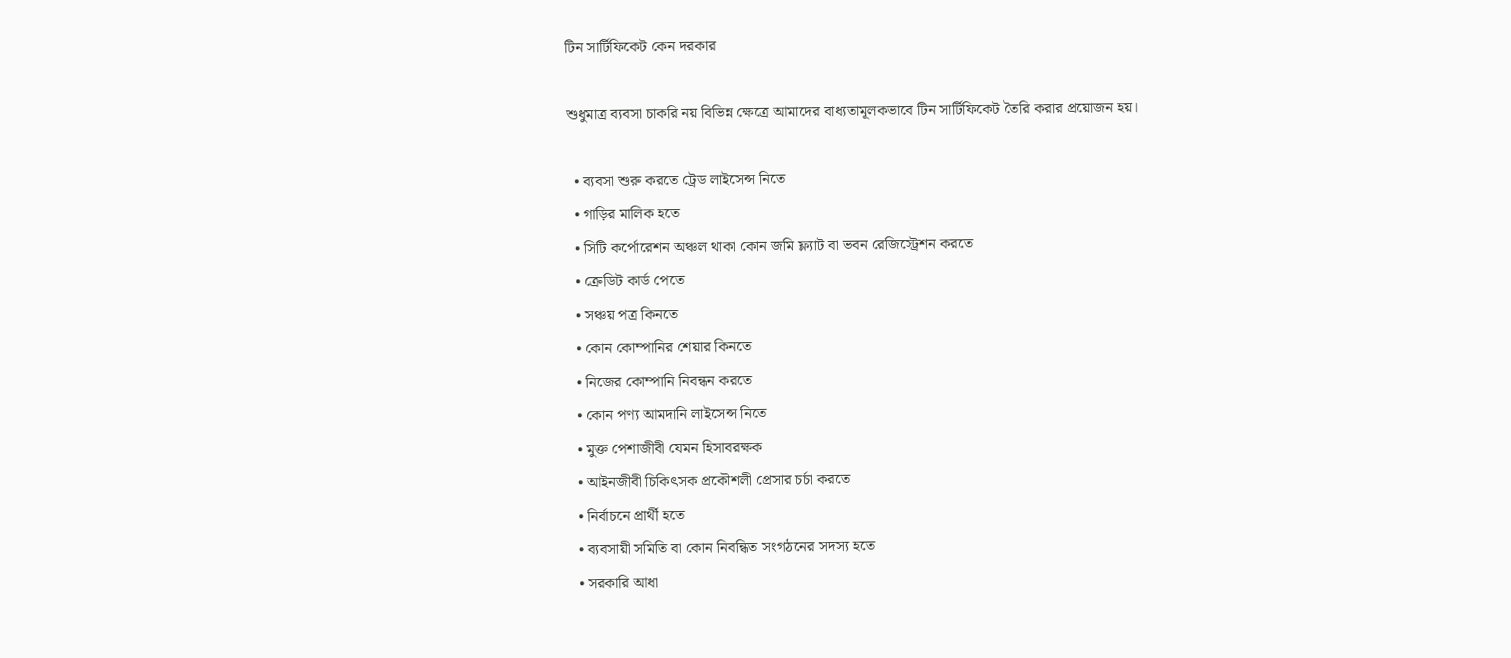টিন সার্টিফিকেট কেন দরকার

শুধুমাত্র ব্যবসা চাকরি নয় বিভিন্ন ক্ষেত্রে আমাদের বাধ্যতামূলকভাবে টিন সার্টিফিকেট তৈরি করার প্রয়োজন হয়।

  • ব্যবসা শুরু করতে ট্রেড লাইসেন্স নিতে
  • গাড়ির মালিক হতে
  • সিটি কর্পোরেশন অঞ্চল থাকা কোন জমি ফ্ল্যাট বা ভবন রেজিস্ট্রেশন করতে
  • ক্রেডিট কার্ড পেতে
  • সঞ্চয় পত্র কিনতে
  • কোন কোম্পানির শেয়ার কিনতে
  • নিজের কোম্পানি নিবন্ধন করতে
  • কোন পণ্য আমদানি লাইসেন্স নিতে
  • মুক্ত পেশাজীবী যেমন হিসাবরক্ষক
  • আইনজীবী চিকিৎসক প্রকৌশলী প্রেসার চর্চা করতে
  • নির্বাচনে প্রার্থী হতে
  • ব্যবসায়ী সমিতি বা কোন নিবন্ধিত সংগঠনের সদস্য হতে
  • সরকারি আধা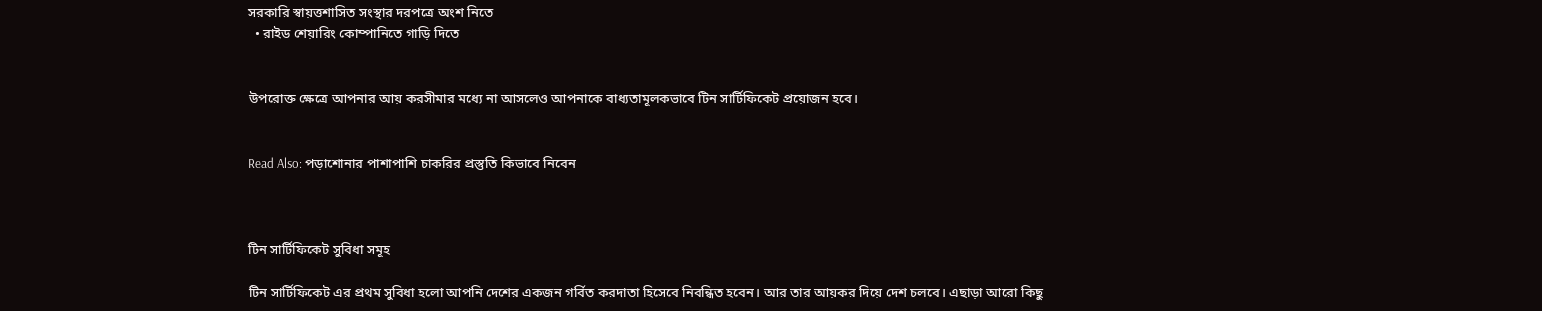সরকারি স্বায়ত্তশাসিত সংস্থার দরপত্রে অংশ নিতে
  • রাইড শেয়ারিং কোম্পানিতে গাড়ি দিতে


উপরোক্ত ক্ষেত্রে আপনার আয় করসীমার মধ্যে না আসলেও আপনাকে বাধ্যতামূলকভাবে টিন সার্টিফিকেট প্রয়োজন হবে।


Read Also: পড়াশোনার পাশাপাশি চাকরির প্রস্তুতি কিভাবে নিবেন



টিন সার্টিফিকেট সুবিধা সমূহ

টিন সার্টিফিকেট এর প্রথম সুবিধা হলো আপনি দেশের একজন গর্বিত করদাতা হিসেবে নিবন্ধিত হবেন। আর তার আয়কর দিয়ে দেশ চলবে। এছাড়া আরো কিছু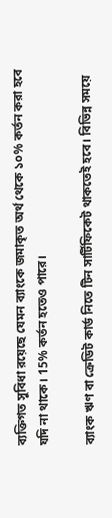ব্যক্তিগত সুবিধা রয়েছে যেমন ব্যাংকে জমাকৃত অর্থ থেকে ১০% কর্তন করা হবে যদি না থাকে। 15% কর্তন হতেও পারে।

ব্যাংক ঋণ বা ক্রেডিট কার্ড নিতে টিন সার্টিফিকেট থাকতেই হবে। বিভিন্ন সময়ে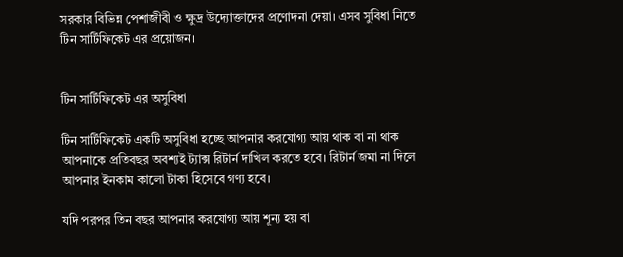সরকার বিভিন্ন পেশাজীবী ও ক্ষুদ্র উদ্যোক্তাদের প্রণোদনা দেয়া। এসব সুবিধা নিতে টিন সার্টিফিকেট এর প্রয়োজন।


টিন সার্টিফিকেট এর অসুবিধা

টিন সার্টিফিকেট একটি অসুবিধা হচ্ছে আপনার করযোগ্য আয় থাক বা না থাক আপনাকে প্রতিবছর অবশ্যই ট্যাক্স রিটার্ন দাখিল করতে হবে। রিটার্ন জমা না দিলে আপনার ইনকাম কালো টাকা হিসেবে গণ্য হবে।

যদি পরপর তিন বছর আপনার করযোগ্য আয় শূন্য হয় বা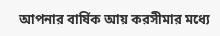আপনার বার্ষিক আয় করসীমার মধ্যে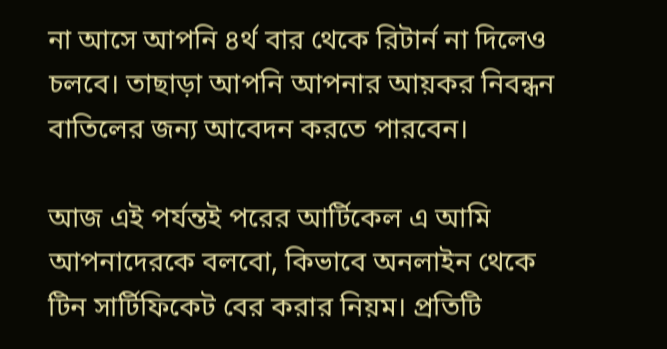না আসে আপনি ৪র্থ বার থেকে রিটার্ন না দিলেও চলবে। তাছাড়া আপনি আপনার আয়কর নিবন্ধন বাতিলের জন্য আবেদন করতে পারবেন।

আজ এই পর্যন্তই পরের আর্টিকেল এ আমি আপনাদেরকে বলবো, কিভাবে অনলাইন থেকে টিন সার্টিফিকেট বের করার নিয়ম। প্রতিটি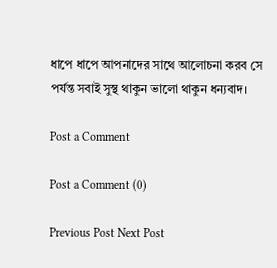ধাপে ধাপে আপনাদের সাথে আলোচনা করব সে পর্যন্ত সবাই সুস্থ থাকুন ভালো থাকুন ধন্যবাদ।

Post a Comment

Post a Comment (0)

Previous Post Next Post